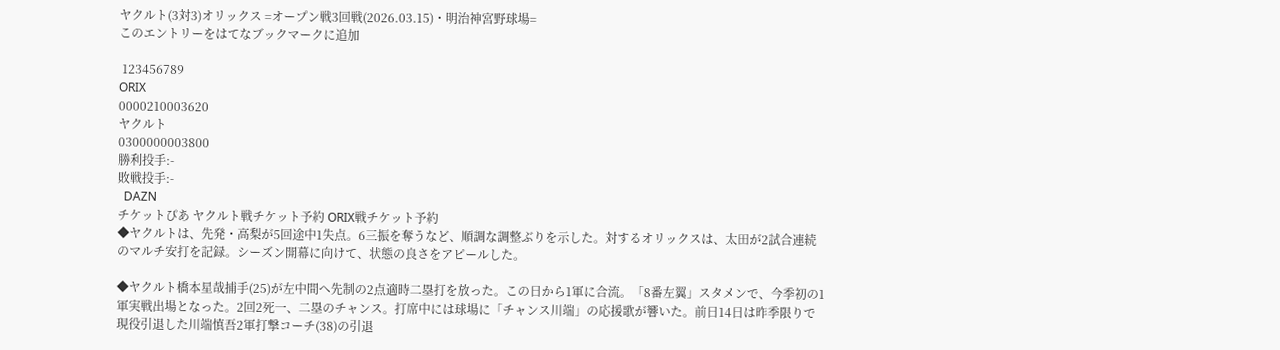ヤクルト(3対3)オリックス =オープン戦3回戦(2026.03.15)・明治神宮野球場=
このエントリーをはてなブックマークに追加

 123456789
ORIX
0000210003620
ヤクルト
0300000003800
勝利投手:-
敗戦投手:-
  DAZN
チケットぴあ ヤクルト戦チケット予約 ORIX戦チケット予約
◆ヤクルトは、先発・高梨が5回途中1失点。6三振を奪うなど、順調な調整ぶりを示した。対するオリックスは、太田が2試合連続のマルチ安打を記録。シーズン開幕に向けて、状態の良さをアピールした。

◆ヤクルト橋本星哉捕手(25)が左中間へ先制の2点適時二塁打を放った。この日から1軍に合流。「8番左翼」スタメンで、今季初の1軍実戦出場となった。2回2死一、二塁のチャンス。打席中には球場に「チャンス川端」の応援歌が響いた。前日14日は昨季限りで現役引退した川端慎吾2軍打撃コーチ(38)の引退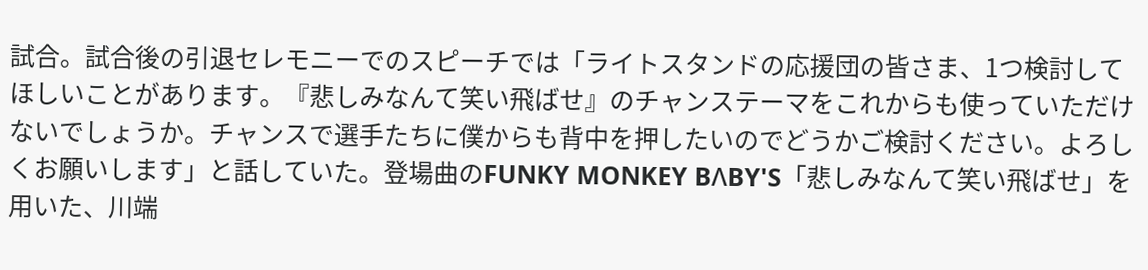試合。試合後の引退セレモニーでのスピーチでは「ライトスタンドの応援団の皆さま、1つ検討してほしいことがあります。『悲しみなんて笑い飛ばせ』のチャンステーマをこれからも使っていただけないでしょうか。チャンスで選手たちに僕からも背中を押したいのでどうかご検討ください。よろしくお願いします」と話していた。登場曲のFUNKY MONKEY BΛBY'S「悲しみなんて笑い飛ばせ」を用いた、川端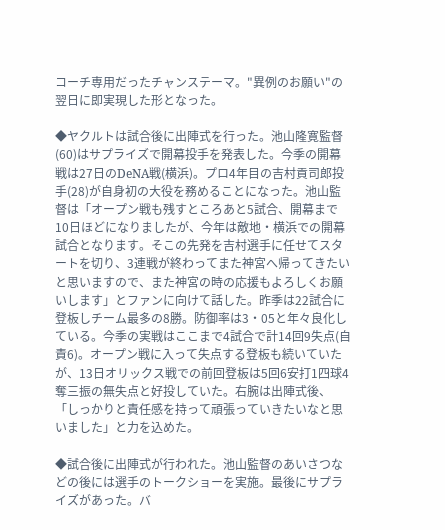コーチ専用だったチャンステーマ。"異例のお願い"の翌日に即実現した形となった。

◆ヤクルトは試合後に出陣式を行った。池山隆寛監督(60)はサプライズで開幕投手を発表した。今季の開幕戦は27日のDeNA戦(横浜)。プロ4年目の吉村貢司郎投手(28)が自身初の大役を務めることになった。池山監督は「オープン戦も残すところあと5試合、開幕まで10日ほどになりましたが、今年は敵地・横浜での開幕試合となります。そこの先発を吉村選手に任せてスタートを切り、3連戦が終わってまた神宮へ帰ってきたいと思いますので、また神宮の時の応援もよろしくお願いします」とファンに向けて話した。昨季は22試合に登板しチーム最多の8勝。防御率は3・05と年々良化している。今季の実戦はここまで4試合で計14回9失点(自責6)。オープン戦に入って失点する登板も続いていたが、13日オリックス戦での前回登板は5回6安打1四球4奪三振の無失点と好投していた。右腕は出陣式後、「しっかりと責任感を持って頑張っていきたいなと思いました」と力を込めた。

◆試合後に出陣式が行われた。池山監督のあいさつなどの後には選手のトークショーを実施。最後にサプライズがあった。バ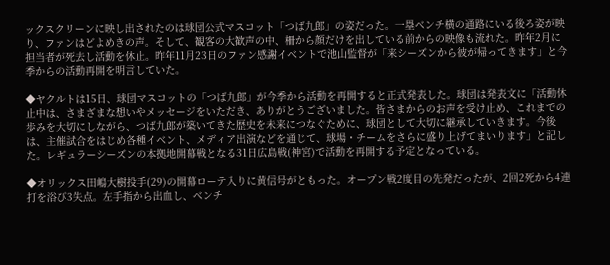ックスクリーンに映し出されたのは球団公式マスコット「つば九郎」の姿だった。一塁ベンチ横の通路にいる後ろ姿が映り、ファンはどよめきの声。そして、観客の大歓声の中、柵から顔だけを出している前からの映像も流れた。昨年2月に担当者が死去し活動を休止。昨年11月23日のファン感謝イベントで池山監督が「来シーズンから彼が帰ってきます」と今季からの活動再開を明言していた。

◆ヤクルトは15日、球団マスコットの「つば九郎」が今季から活動を再開すると正式発表した。球団は発表文に「活動休止中は、さまざまな想いやメッセージをいただき、ありがとうございました。皆さまからのお声を受け止め、これまでの歩みを大切にしながら、つば九郎が築いてきた歴史を未来につなぐために、球団として大切に継承していきます。今後は、主催試合をはじめ各種イベント、メディア出演などを通じて、球場・チームをさらに盛り上げてまいります」と記した。レギュラーシーズンの本拠地開幕戦となる31日広島戦(神宮)で活動を再開する予定となっている。

◆オリックス田嶋大樹投手(29)の開幕ローテ入りに黄信号がともった。オープン戦2度目の先発だったが、2回2死から4連打を浴び3失点。左手指から出血し、ベンチ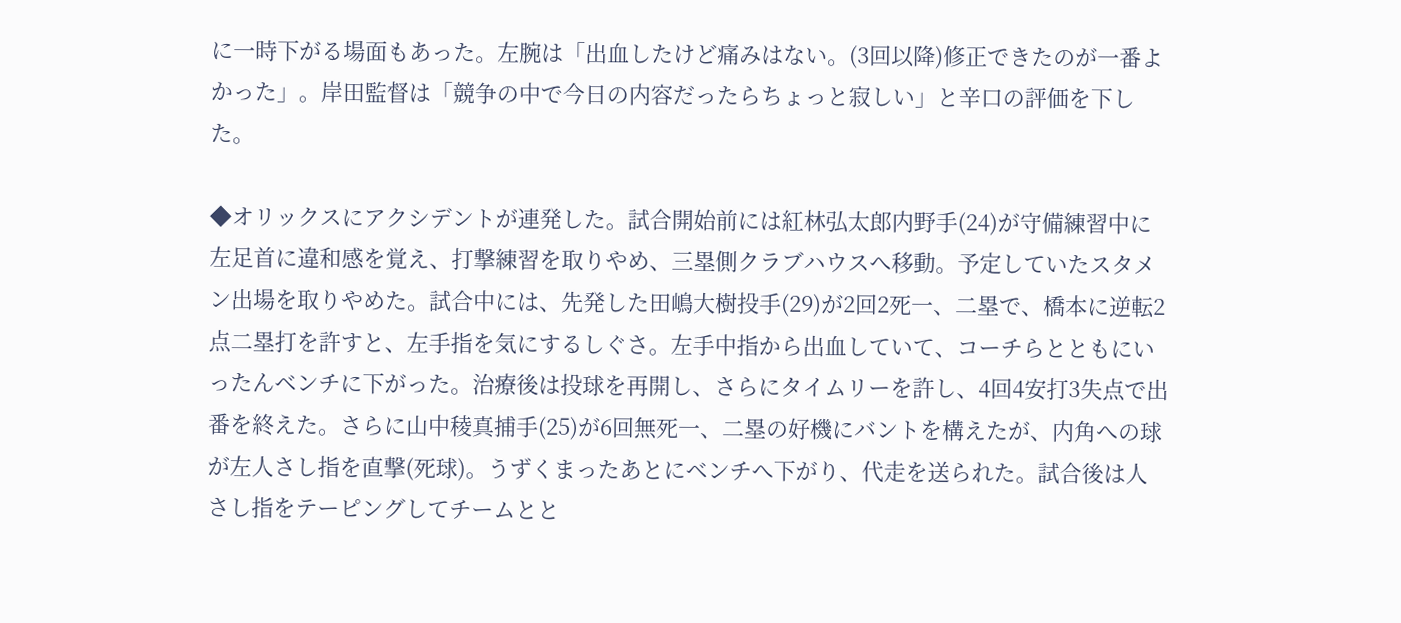に一時下がる場面もあった。左腕は「出血したけど痛みはない。(3回以降)修正できたのが一番よかった」。岸田監督は「競争の中で今日の内容だったらちょっと寂しい」と辛口の評価を下した。

◆オリックスにアクシデントが連発した。試合開始前には紅林弘太郎内野手(24)が守備練習中に左足首に違和感を覚え、打撃練習を取りやめ、三塁側クラブハウスへ移動。予定していたスタメン出場を取りやめた。試合中には、先発した田嶋大樹投手(29)が2回2死一、二塁で、橋本に逆転2点二塁打を許すと、左手指を気にするしぐさ。左手中指から出血していて、コーチらとともにいったんベンチに下がった。治療後は投球を再開し、さらにタイムリーを許し、4回4安打3失点で出番を終えた。さらに山中稜真捕手(25)が6回無死一、二塁の好機にバントを構えたが、内角への球が左人さし指を直撃(死球)。うずくまったあとにベンチへ下がり、代走を送られた。試合後は人さし指をテーピングしてチームとと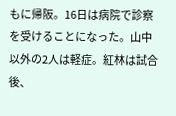もに帰阪。16日は病院で診察を受けることになった。山中以外の2人は軽症。紅林は試合後、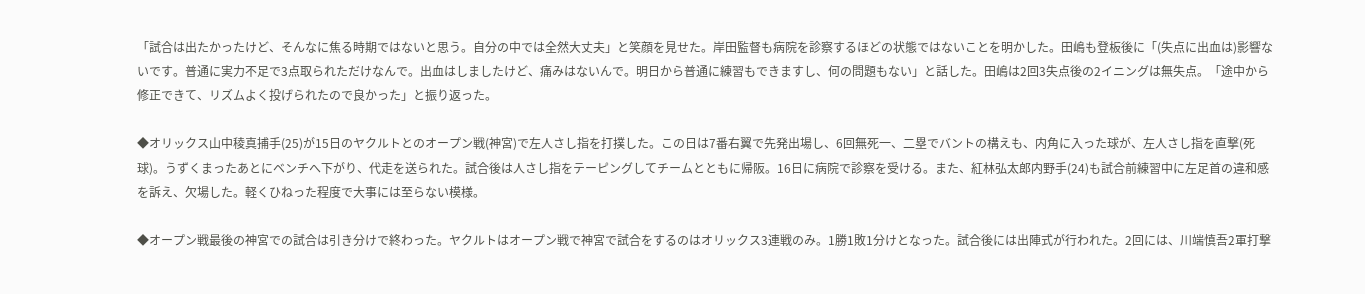「試合は出たかったけど、そんなに焦る時期ではないと思う。自分の中では全然大丈夫」と笑顔を見せた。岸田監督も病院を診察するほどの状態ではないことを明かした。田嶋も登板後に「(失点に出血は)影響ないです。普通に実力不足で3点取られただけなんで。出血はしましたけど、痛みはないんで。明日から普通に練習もできますし、何の問題もない」と話した。田嶋は2回3失点後の2イニングは無失点。「途中から修正できて、リズムよく投げられたので良かった」と振り返った。

◆オリックス山中稜真捕手(25)が15日のヤクルトとのオープン戦(神宮)で左人さし指を打撲した。この日は7番右翼で先発出場し、6回無死一、二塁でバントの構えも、内角に入った球が、左人さし指を直撃(死球)。うずくまったあとにベンチへ下がり、代走を送られた。試合後は人さし指をテーピングしてチームとともに帰阪。16日に病院で診察を受ける。また、紅林弘太郎内野手(24)も試合前練習中に左足首の違和感を訴え、欠場した。軽くひねった程度で大事には至らない模様。

◆オープン戦最後の神宮での試合は引き分けで終わった。ヤクルトはオープン戦で神宮で試合をするのはオリックス3連戦のみ。1勝1敗1分けとなった。試合後には出陣式が行われた。2回には、川端慎吾2軍打撃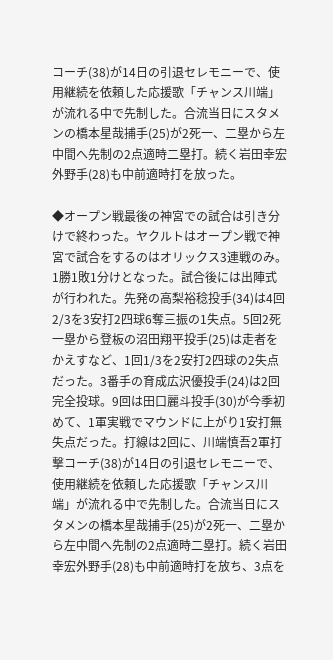コーチ(38)が14日の引退セレモニーで、使用継続を依頼した応援歌「チャンス川端」が流れる中で先制した。合流当日にスタメンの橋本星哉捕手(25)が2死一、二塁から左中間へ先制の2点適時二塁打。続く岩田幸宏外野手(28)も中前適時打を放った。

◆オープン戦最後の神宮での試合は引き分けで終わった。ヤクルトはオープン戦で神宮で試合をするのはオリックス3連戦のみ。1勝1敗1分けとなった。試合後には出陣式が行われた。先発の高梨裕稔投手(34)は4回2/3を3安打2四球6奪三振の1失点。5回2死一塁から登板の沼田翔平投手(25)は走者をかえすなど、1回1/3を2安打2四球の2失点だった。3番手の育成広沢優投手(24)は2回完全投球。9回は田口麗斗投手(30)が今季初めて、1軍実戦でマウンドに上がり1安打無失点だった。打線は2回に、川端慎吾2軍打撃コーチ(38)が14日の引退セレモニーで、使用継続を依頼した応援歌「チャンス川端」が流れる中で先制した。合流当日にスタメンの橋本星哉捕手(25)が2死一、二塁から左中間へ先制の2点適時二塁打。続く岩田幸宏外野手(28)も中前適時打を放ち、3点を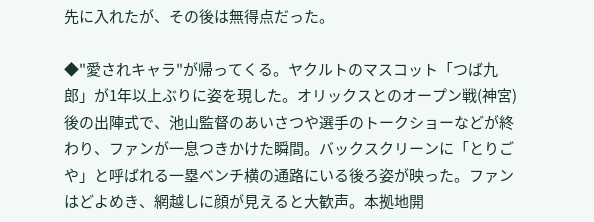先に入れたが、その後は無得点だった。

◆"愛されキャラ"が帰ってくる。ヤクルトのマスコット「つば九郎」が1年以上ぶりに姿を現した。オリックスとのオープン戦(神宮)後の出陣式で、池山監督のあいさつや選手のトークショーなどが終わり、ファンが一息つきかけた瞬間。バックスクリーンに「とりごや」と呼ばれる一塁ベンチ横の通路にいる後ろ姿が映った。ファンはどよめき、網越しに顔が見えると大歓声。本拠地開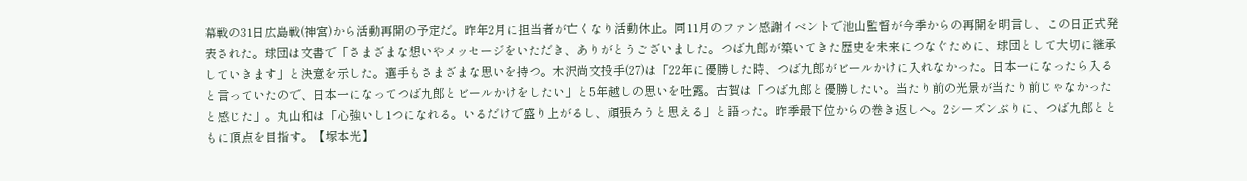幕戦の31日広島戦(神宮)から活動再開の予定だ。昨年2月に担当者が亡くなり活動休止。同11月のファン感謝イベントで池山監督が今季からの再開を明言し、この日正式発表された。球団は文書で「さまざまな想いやメッセージをいただき、ありがとうございました。つば九郎が築いてきた歴史を未来につなぐために、球団として大切に継承していきます」と決意を示した。選手もさまざまな思いを持つ。木沢尚文投手(27)は「22年に優勝した時、つば九郎がビールかけに入れなかった。日本一になったら入ると言っていたので、日本一になってつば九郎とビールかけをしたい」と5年越しの思いを吐露。古賀は「つば九郎と優勝したい。当たり前の光景が当たり前じゃなかったと感じた」。丸山和は「心強いし1つになれる。いるだけで盛り上がるし、頑張ろうと思える」と語った。昨季最下位からの巻き返しへ。2シーズンぶりに、つば九郎とともに頂点を目指す。【塚本光】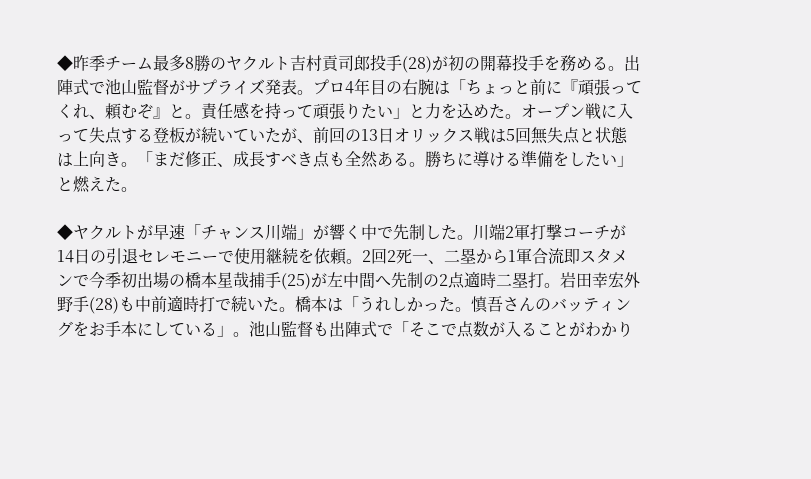◆昨季チーム最多8勝のヤクルト吉村貢司郎投手(28)が初の開幕投手を務める。出陣式で池山監督がサプライズ発表。プロ4年目の右腕は「ちょっと前に『頑張ってくれ、頼むぞ』と。責任感を持って頑張りたい」と力を込めた。オープン戦に入って失点する登板が続いていたが、前回の13日オリックス戦は5回無失点と状態は上向き。「まだ修正、成長すべき点も全然ある。勝ちに導ける準備をしたい」と燃えた。

◆ヤクルトが早速「チャンス川端」が響く中で先制した。川端2軍打撃コーチが14日の引退セレモニーで使用継続を依頼。2回2死一、二塁から1軍合流即スタメンで今季初出場の橋本星哉捕手(25)が左中間へ先制の2点適時二塁打。岩田幸宏外野手(28)も中前適時打で続いた。橋本は「うれしかった。慎吾さんのバッティングをお手本にしている」。池山監督も出陣式で「そこで点数が入ることがわかり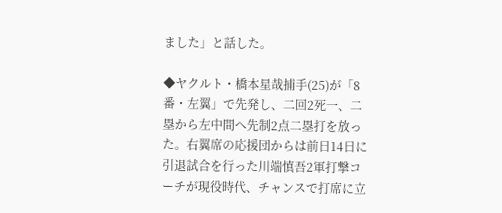ました」と話した。

◆ヤクルト・橋本星哉捕手(25)が「8番・左翼」で先発し、二回2死一、二塁から左中間へ先制2点二塁打を放った。右翼席の応援団からは前日14日に引退試合を行った川端慎吾2軍打撃コーチが現役時代、チャンスで打席に立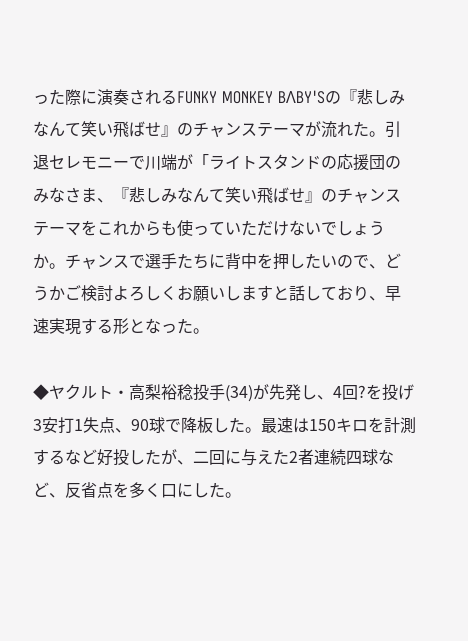った際に演奏されるFUNKY MONKEY BΛBY'Sの『悲しみなんて笑い飛ばせ』のチャンステーマが流れた。引退セレモニーで川端が「ライトスタンドの応援団のみなさま、『悲しみなんて笑い飛ばせ』のチャンステーマをこれからも使っていただけないでしょうか。チャンスで選手たちに背中を押したいので、どうかご検討よろしくお願いしますと話しており、早速実現する形となった。

◆ヤクルト・高梨裕稔投手(34)が先発し、4回?を投げ3安打1失点、90球で降板した。最速は150キロを計測するなど好投したが、二回に与えた2者連続四球など、反省点を多く口にした。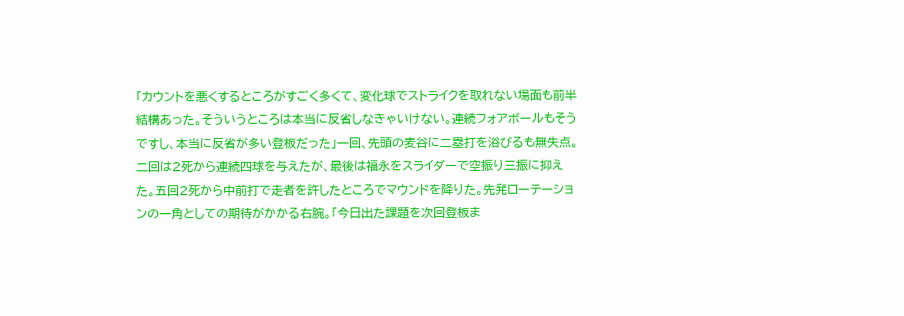「カウントを悪くするところがすごく多くて、変化球でストライクを取れない場面も前半結構あった。そういうところは本当に反省しなきゃいけない。連続フォアボールもそうですし、本当に反省が多い登板だった」一回、先頭の麦谷に二塁打を浴びるも無失点。二回は2死から連続四球を与えたが、最後は福永をスライダーで空振り三振に抑えた。五回2死から中前打で走者を許したところでマウンドを降りた。先発ローテーションの一角としての期待がかかる右腕。「今日出た課題を次回登板ま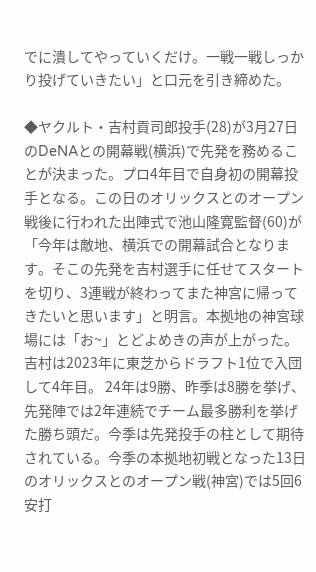でに潰してやっていくだけ。一戦一戦しっかり投げていきたい」と口元を引き締めた。

◆ヤクルト・吉村貢司郎投手(28)が3月27日のDeNAとの開幕戦(横浜)で先発を務めることが決まった。プロ4年目で自身初の開幕投手となる。この日のオリックスとのオープン戦後に行われた出陣式で池山隆寛監督(60)が「今年は敵地、横浜での開幕試合となります。そこの先発を吉村選手に任せてスタートを切り、3連戦が終わってまた神宮に帰ってきたいと思います」と明言。本拠地の神宮球場には「お~」とどよめきの声が上がった。吉村は2023年に東芝からドラフト1位で入団して4年目。 24年は9勝、昨季は8勝を挙げ、先発陣では2年連続でチーム最多勝利を挙げた勝ち頭だ。今季は先発投手の柱として期待されている。今季の本拠地初戦となった13日のオリックスとのオープン戦(神宮)では5回6安打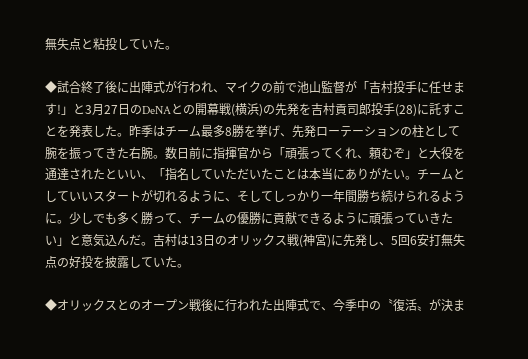無失点と粘投していた。

◆試合終了後に出陣式が行われ、マイクの前で池山監督が「吉村投手に任せます!」と3月27日のDeNAとの開幕戦(横浜)の先発を吉村貢司郎投手(28)に託すことを発表した。昨季はチーム最多8勝を挙げ、先発ローテーションの柱として腕を振ってきた右腕。数日前に指揮官から「頑張ってくれ、頼むぞ」と大役を通達されたといい、「指名していただいたことは本当にありがたい。チームとしていいスタートが切れるように、そしてしっかり一年間勝ち続けられるように。少しでも多く勝って、チームの優勝に貢献できるように頑張っていきたい」と意気込んだ。吉村は13日のオリックス戦(神宮)に先発し、5回6安打無失点の好投を披露していた。

◆オリックスとのオープン戦後に行われた出陣式で、今季中の〝復活〟が決ま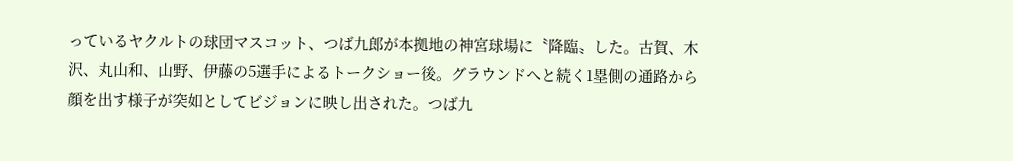っているヤクルトの球団マスコット、つば九郎が本拠地の神宮球場に〝降臨〟した。古賀、木沢、丸山和、山野、伊藤の5選手によるトークショー後。グラウンドへと続く1塁側の通路から顔を出す様子が突如としてビジョンに映し出された。つば九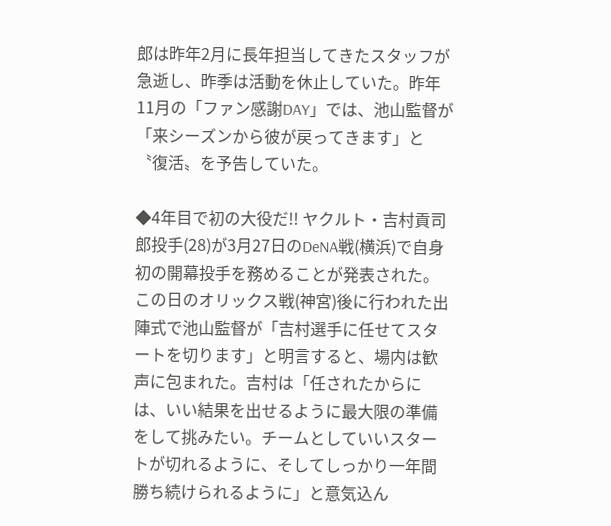郎は昨年2月に長年担当してきたスタッフが急逝し、昨季は活動を休止していた。昨年11月の「ファン感謝DAY」では、池山監督が「来シーズンから彼が戻ってきます」と〝復活〟を予告していた。

◆4年目で初の大役だ!! ヤクルト・吉村貢司郎投手(28)が3月27日のDeNA戦(横浜)で自身初の開幕投手を務めることが発表された。この日のオリックス戦(神宮)後に行われた出陣式で池山監督が「吉村選手に任せてスタートを切ります」と明言すると、場内は歓声に包まれた。吉村は「任されたからには、いい結果を出せるように最大限の準備をして挑みたい。チームとしていいスタートが切れるように、そしてしっかり一年間勝ち続けられるように」と意気込ん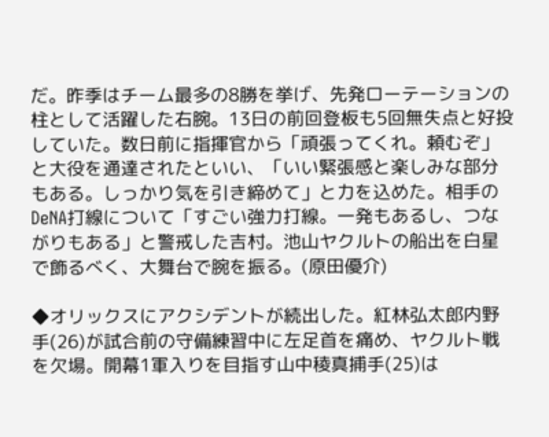だ。昨季はチーム最多の8勝を挙げ、先発ローテーションの柱として活躍した右腕。13日の前回登板も5回無失点と好投していた。数日前に指揮官から「頑張ってくれ。頼むぞ」と大役を通達されたといい、「いい緊張感と楽しみな部分もある。しっかり気を引き締めて」と力を込めた。相手のDeNA打線について「すごい強力打線。一発もあるし、つながりもある」と警戒した吉村。池山ヤクルトの船出を白星で飾るべく、大舞台で腕を振る。(原田優介)

◆オリックスにアクシデントが続出した。紅林弘太郎内野手(26)が試合前の守備練習中に左足首を痛め、ヤクルト戦を欠場。開幕1軍入りを目指す山中稜真捕手(25)は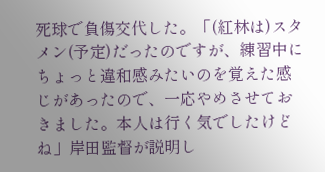死球で負傷交代した。「(紅林は)スタメン(予定)だったのですが、練習中にちょっと違和感みたいのを覚えた感じがあったので、一応やめさせておきました。本人は行く気でしたけどね」岸田監督が説明し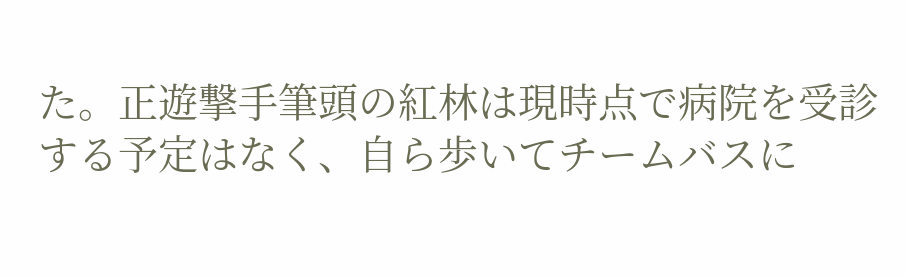た。正遊撃手筆頭の紅林は現時点で病院を受診する予定はなく、自ら歩いてチームバスに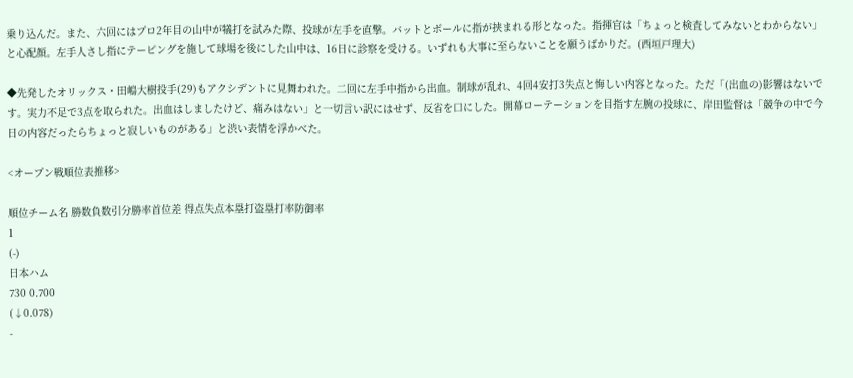乗り込んだ。また、六回にはプロ2年目の山中が犠打を試みた際、投球が左手を直撃。バットとボールに指が挟まれる形となった。指揮官は「ちょっと検査してみないとわからない」と心配顔。左手人さし指にテーピングを施して球場を後にした山中は、16日に診察を受ける。いずれも大事に至らないことを願うばかりだ。(西垣戸理大)

◆先発したオリックス・田嶋大樹投手(29)もアクシデントに見舞われた。二回に左手中指から出血。制球が乱れ、4回4安打3失点と悔しい内容となった。ただ「(出血の)影響はないです。実力不足で3点を取られた。出血はしましたけど、痛みはない」と一切言い訳にはせず、反省を口にした。開幕ローテーションを目指す左腕の投球に、岸田監督は「競争の中で今日の内容だったらちょっと寂しいものがある」と渋い表情を浮かべた。

<オープン戦順位表推移>

順位チーム名 勝数負数引分勝率首位差 得点失点本塁打盗塁打率防御率
1
(-)
日本ハム
730 0.700
(↓0.078)
-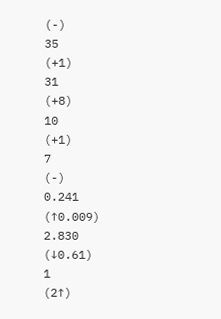(-)
35
(+1)
31
(+8)
10
(+1)
7
(-)
0.241
(↑0.009)
2.830
(↓0.61)
1
(2↑)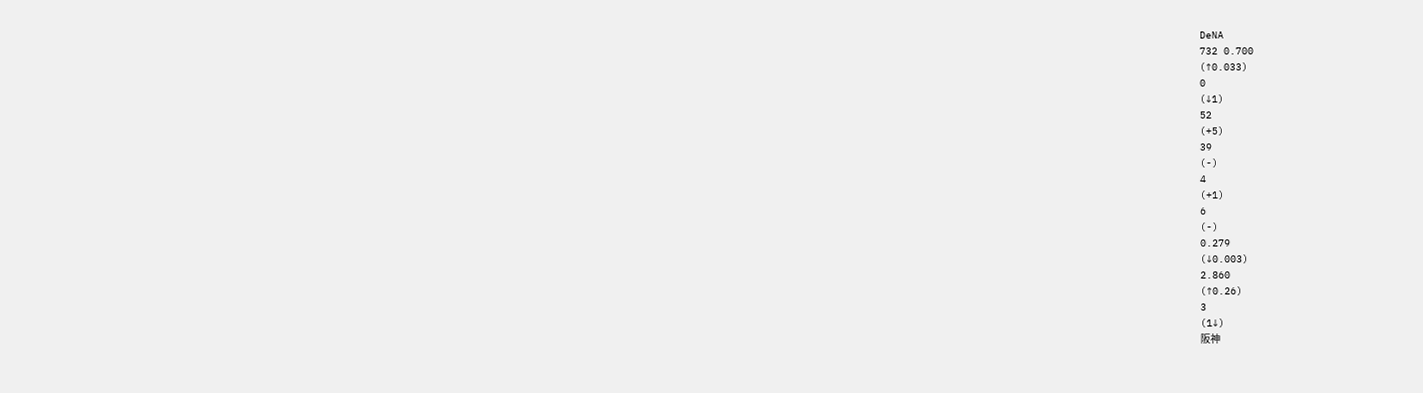DeNA
732 0.700
(↑0.033)
0
(↓1)
52
(+5)
39
(-)
4
(+1)
6
(-)
0.279
(↓0.003)
2.860
(↑0.26)
3
(1↓)
阪神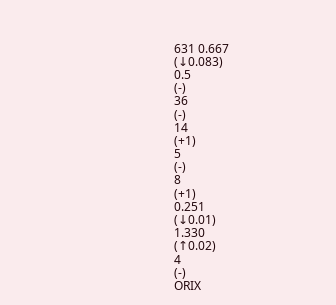631 0.667
(↓0.083)
0.5
(-)
36
(-)
14
(+1)
5
(-)
8
(+1)
0.251
(↓0.01)
1.330
(↑0.02)
4
(-)
ORIX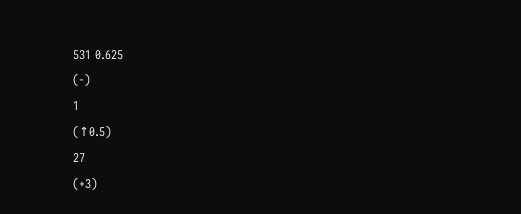531 0.625
(-)
1
(↑0.5)
27
(+3)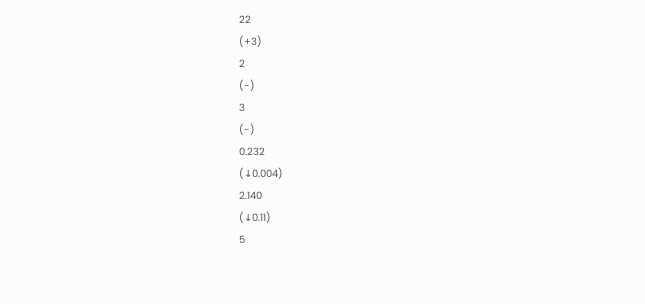22
(+3)
2
(-)
3
(-)
0.232
(↓0.004)
2.140
(↓0.11)
5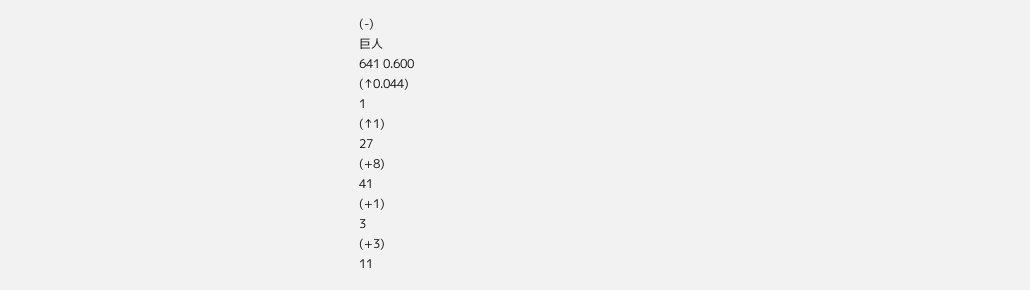(-)
巨人
641 0.600
(↑0.044)
1
(↑1)
27
(+8)
41
(+1)
3
(+3)
11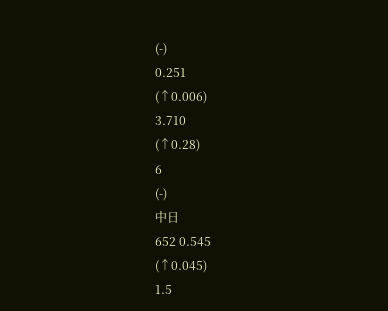(-)
0.251
(↑0.006)
3.710
(↑0.28)
6
(-)
中日
652 0.545
(↑0.045)
1.5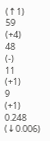(↑1)
59
(+4)
48
(-)
11
(+1)
9
(+1)
0.248
(↓0.006)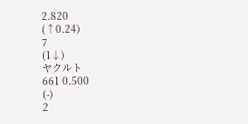2.820
(↑0.24)
7
(1↓)
ヤクルト
661 0.500
(-)
2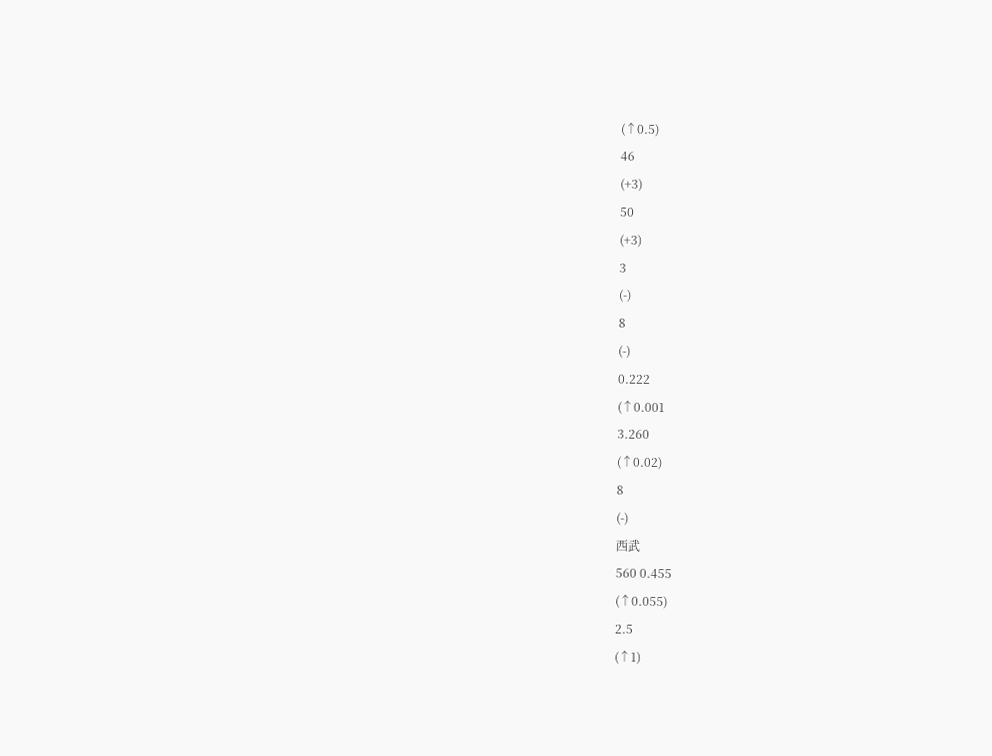(↑0.5)
46
(+3)
50
(+3)
3
(-)
8
(-)
0.222
(↑0.001
3.260
(↑0.02)
8
(-)
西武
560 0.455
(↑0.055)
2.5
(↑1)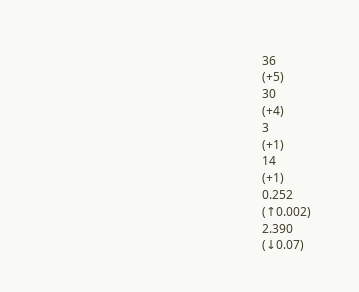36
(+5)
30
(+4)
3
(+1)
14
(+1)
0.252
(↑0.002)
2.390
(↓0.07)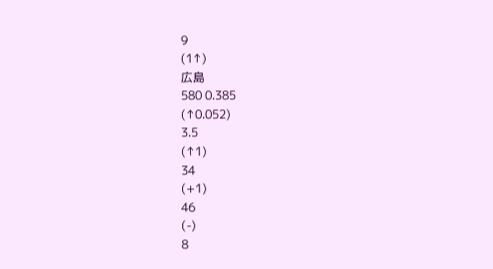9
(1↑)
広島
580 0.385
(↑0.052)
3.5
(↑1)
34
(+1)
46
(-)
8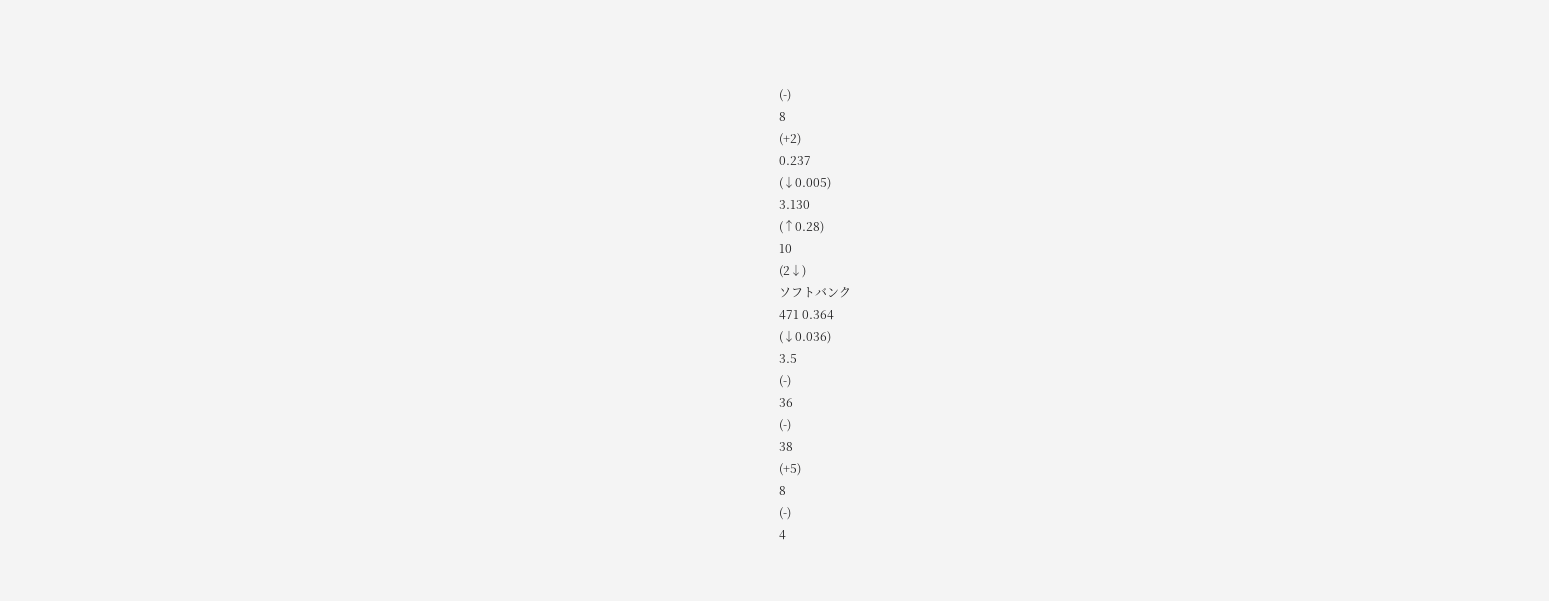(-)
8
(+2)
0.237
(↓0.005)
3.130
(↑0.28)
10
(2↓)
ソフトバンク
471 0.364
(↓0.036)
3.5
(-)
36
(-)
38
(+5)
8
(-)
4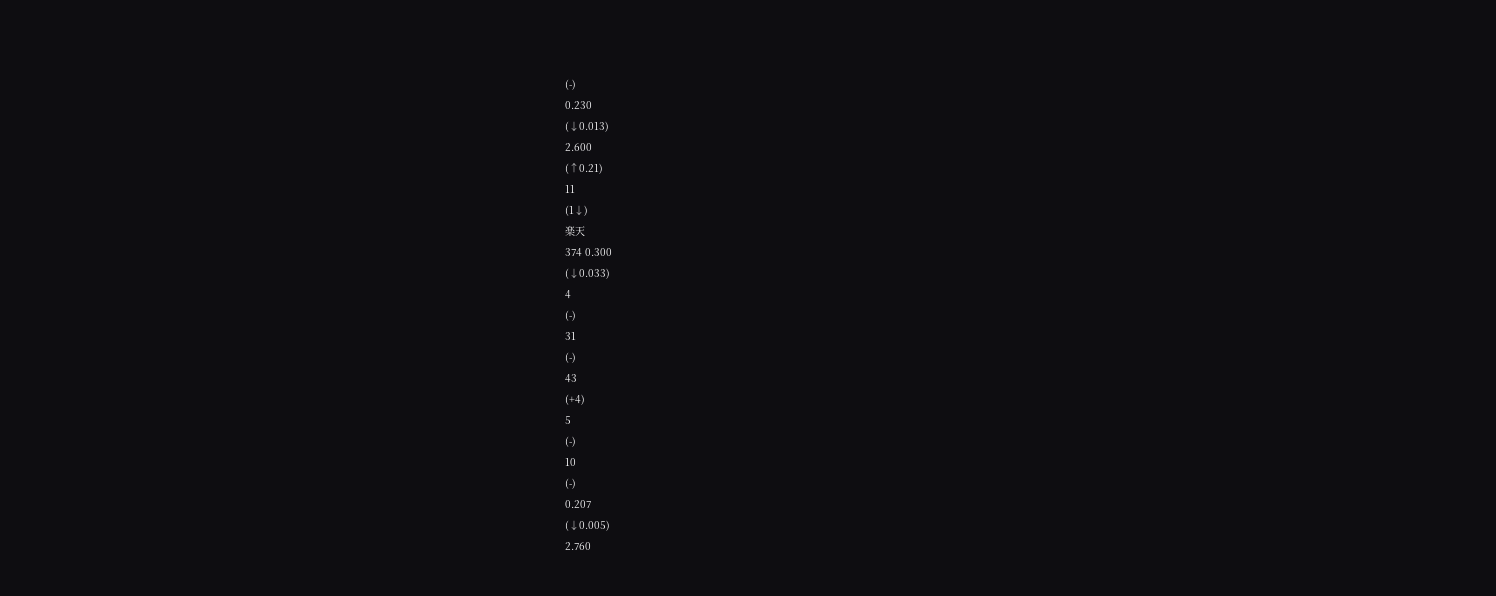(-)
0.230
(↓0.013)
2.600
(↑0.21)
11
(1↓)
楽天
374 0.300
(↓0.033)
4
(-)
31
(-)
43
(+4)
5
(-)
10
(-)
0.207
(↓0.005)
2.760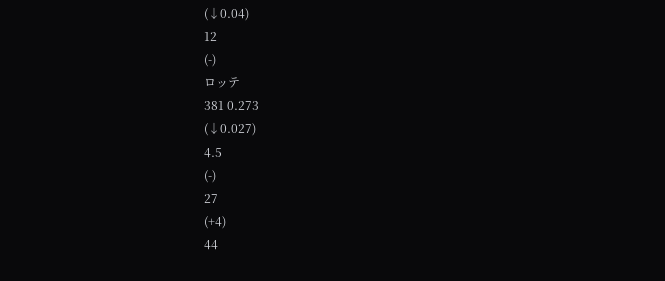(↓0.04)
12
(-)
ロッテ
381 0.273
(↓0.027)
4.5
(-)
27
(+4)
44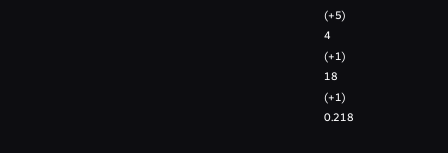(+5)
4
(+1)
18
(+1)
0.218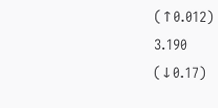(↑0.012)
3.190
(↓0.17)